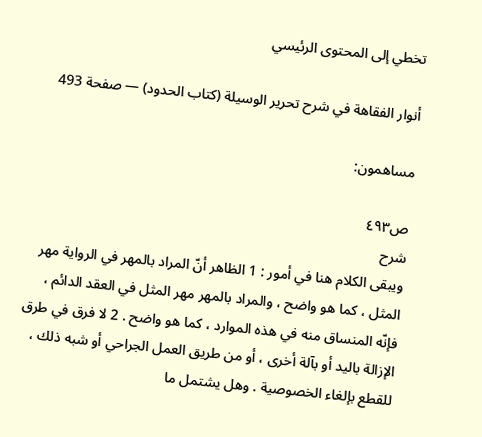تخطي إلى المحتوى الرئيسي

أنوار الفقاهة في شرح تحرير الوسيلة (كتاب الحدود) — صفحة 493

مساهمون:

ص٤٩٣
شرح
ويبقى الكلام هنا في أمور : 1 الظاهر أنّ المراد بالمهر في الرواية مهر المثل ، كما هو واضح ، والمراد بالمهر مهر المثل في العقد الدائم ، فإنّه المنساق منه في هذه الموارد ، كما هو واضح . 2 لا فرق في طرق الإزالة باليد أو بآلة أخرى ، أو من طريق العمل الجراحي أو شبه ذلك ، للقطع بإلغاء الخصوصية . وهل يشتمل ما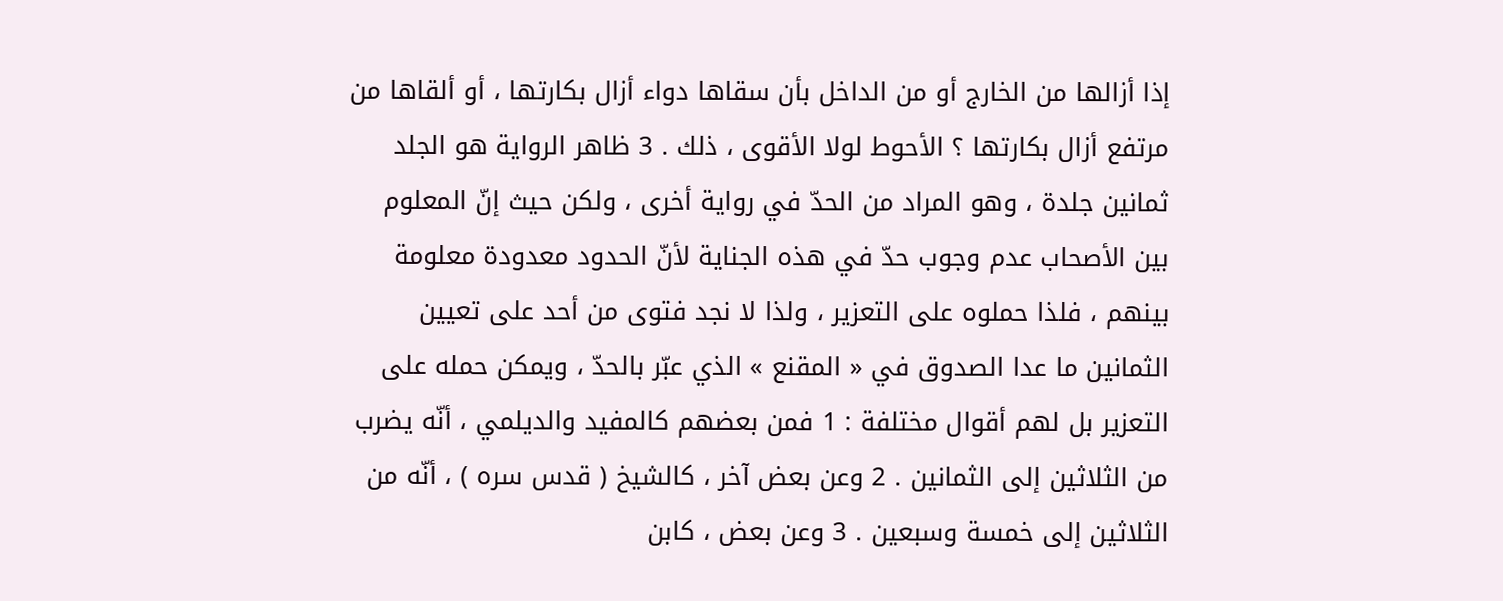إذا أزالها من الخارج أو من الداخل بأن سقاها دواء أزال بكارتها ، أو ألقاها من مرتفع أزال بكارتها ؟ الأحوط لولا الأقوى ، ذلك . 3 ظاهر الرواية هو الجلد ثمانين جلدة ، وهو المراد من الحدّ في رواية أخرى ، ولكن حيث إنّ المعلوم بين الأصحاب عدم وجوب حدّ في هذه الجناية لأنّ الحدود معدودة معلومة بينهم ، فلذا حملوه على التعزير ، ولذا لا نجد فتوى من أحد على تعيين الثمانين ما عدا الصدوق في « المقنع » الذي عبّر بالحدّ ، ويمكن حمله على التعزير بل لهم أقوال مختلفة : 1 فمن بعضهم كالمفيد والديلمي ، أنّه يضرب من الثلاثين إلى الثمانين . 2 وعن بعض آخر ، كالشيخ ( قدس سره ) ، أنّه من الثلاثين إلى خمسة وسبعين . 3 وعن بعض ، كابن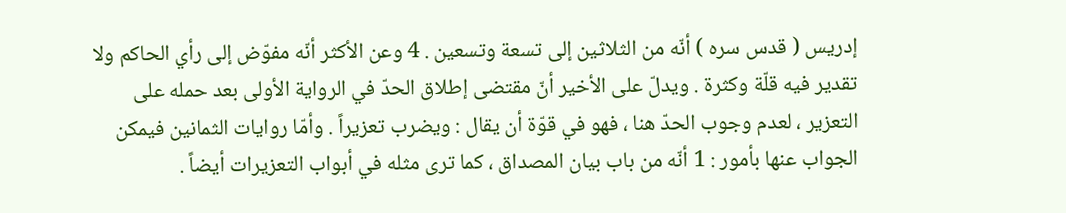إدريس ( قدس سره ) أنّه من الثلاثين إلى تسعة وتسعين . 4 وعن الأكثر أنّه مفوّض إلى رأي الحاكم ولا تقدير فيه قلّة وكثرة . ويدلّ على الأخير أنّ مقتضى إطلاق الحدّ في الرواية الأولى بعد حمله على التعزير ، لعدم وجوب الحدّ هنا ، فهو في قوّة أن يقال : ويضرب تعزيراً . وأمّا روايات الثمانين فيمكن الجواب عنها بأمور : 1 أنّه من باب بيان المصداق ، كما ترى مثله في أبواب التعزيرات أيضاً .